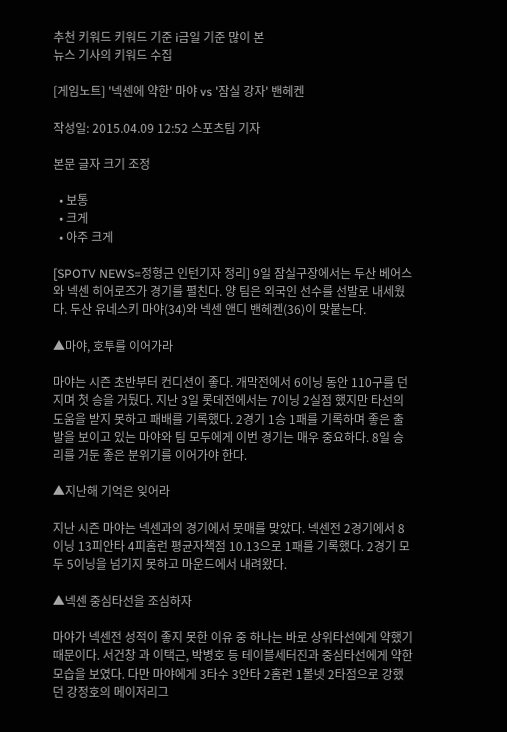추천 키워드 키워드 기준 i금일 기준 많이 본
뉴스 기사의 키워드 수집

[게임노트] '넥센에 약한' 마야 vs '잠실 강자' 밴헤켄

작성일: 2015.04.09 12:52 스포츠팀 기자

본문 글자 크기 조정

  • 보통
  • 크게
  • 아주 크게

[SPOTV NEWS=정형근 인턴기자 정리] 9일 잠실구장에서는 두산 베어스와 넥센 히어로즈가 경기를 펼친다. 양 팀은 외국인 선수를 선발로 내세웠다. 두산 유네스키 마야(34)와 넥센 앤디 밴헤켄(36)이 맞붙는다.

▲마야, 호투를 이어가라

마야는 시즌 초반부터 컨디션이 좋다. 개막전에서 6이닝 동안 110구를 던지며 첫 승을 거뒀다. 지난 3일 롯데전에서는 7이닝 2실점 했지만 타선의 도움을 받지 못하고 패배를 기록했다. 2경기 1승 1패를 기록하며 좋은 출발을 보이고 있는 마야와 팀 모두에게 이번 경기는 매우 중요하다. 8일 승리를 거둔 좋은 분위기를 이어가야 한다.

▲지난해 기억은 잊어라

지난 시즌 마야는 넥센과의 경기에서 뭇매를 맞았다. 넥센전 2경기에서 8이닝 13피안타 4피홈런 평균자책점 10.13으로 1패를 기록했다. 2경기 모두 5이닝을 넘기지 못하고 마운드에서 내려왔다.

▲넥센 중심타선을 조심하자

마야가 넥센전 성적이 좋지 못한 이유 중 하나는 바로 상위타선에게 약했기 때문이다. 서건창 과 이택근, 박병호 등 테이블세터진과 중심타선에게 약한 모습을 보였다. 다만 마야에게 3타수 3안타 2홈런 1볼넷 2타점으로 강했던 강정호의 메이저리그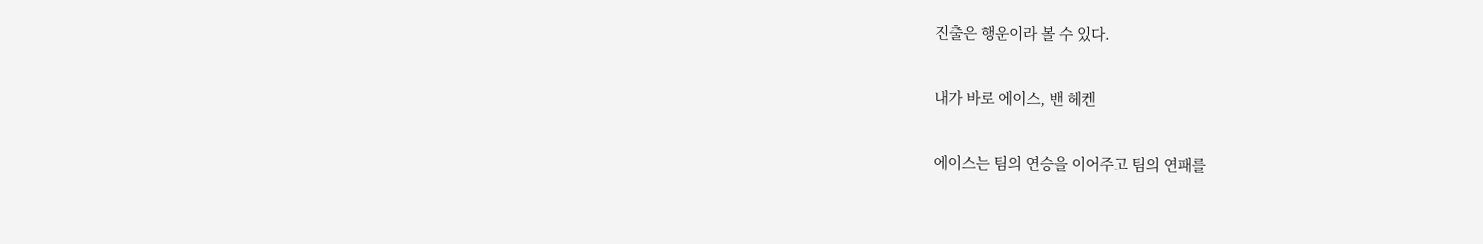진출은 행운이라 볼 수 있다.

내가 바로 에이스, 밴 헤켄

에이스는 팀의 연승을 이어주고 팀의 연패를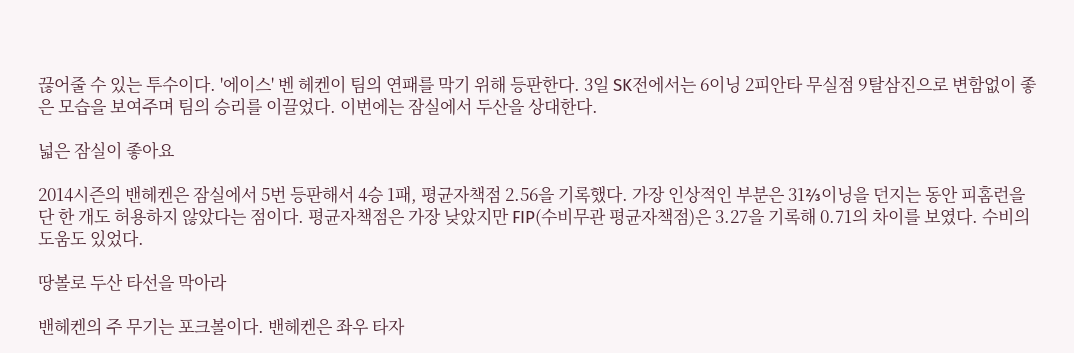끊어줄 수 있는 투수이다. '에이스' 벤 헤켄이 팀의 연패를 막기 위해 등판한다. 3일 SK전에서는 6이닝 2피안타 무실점 9탈삼진으로 변함없이 좋은 모습을 보여주며 팀의 승리를 이끌었다. 이번에는 잠실에서 두산을 상대한다.

넓은 잠실이 좋아요

2014시즌의 밴헤켄은 잠실에서 5번 등판해서 4승 1패, 평균자책점 2.56을 기록했다. 가장 인상적인 부분은 31⅔이닝을 던지는 동안 피홈런을 단 한 개도 허용하지 않았다는 점이다. 평균자책점은 가장 낮았지만 FIP(수비무관 평균자책점)은 3.27을 기록해 0.71의 차이를 보였다. 수비의 도움도 있었다.

땅볼로 두산 타선을 막아라

밴헤켄의 주 무기는 포크볼이다. 밴헤켄은 좌우 타자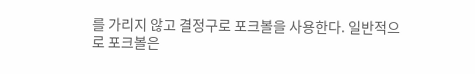를 가리지 않고 결정구로 포크볼을 사용한다. 일반적으로 포크볼은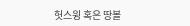헛스윙 혹은 땅볼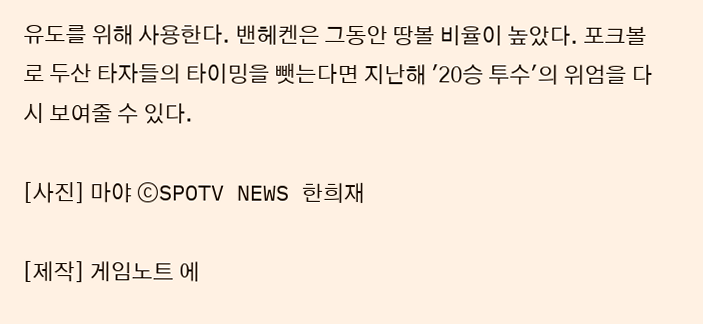유도를 위해 사용한다. 밴헤켄은 그동안 땅볼 비율이 높았다. 포크볼로 두산 타자들의 타이밍을 뺏는다면 지난해 '20승 투수'의 위엄을 다시 보여줄 수 있다.

[사진] 마야 ⓒSPOTV NEWS 한희재

[제작] 게임노트 에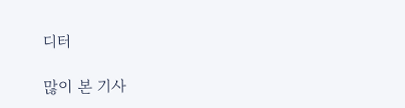디터

많이 본 기사